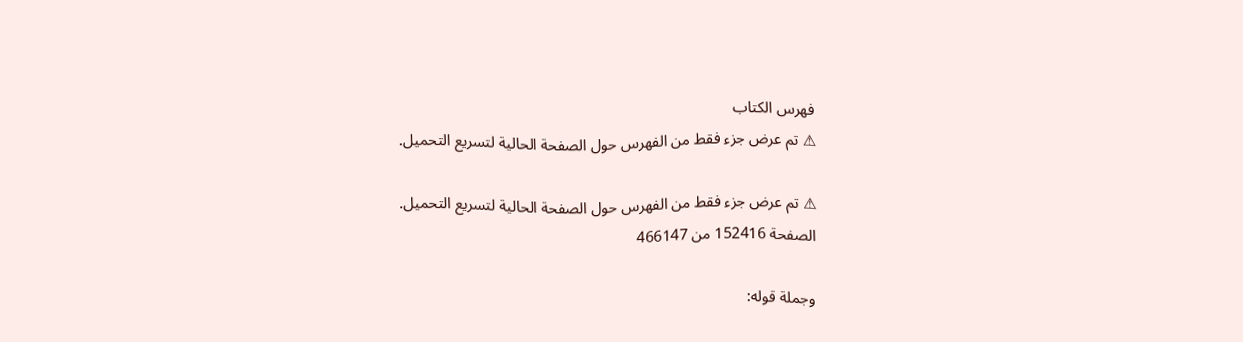فهرس الكتاب
⚠ تم عرض جزء فقط من الفهرس حول الصفحة الحالية لتسريع التحميل.

⚠ تم عرض جزء فقط من الفهرس حول الصفحة الحالية لتسريع التحميل.
الصفحة 152416 من 466147

وجملة قوله: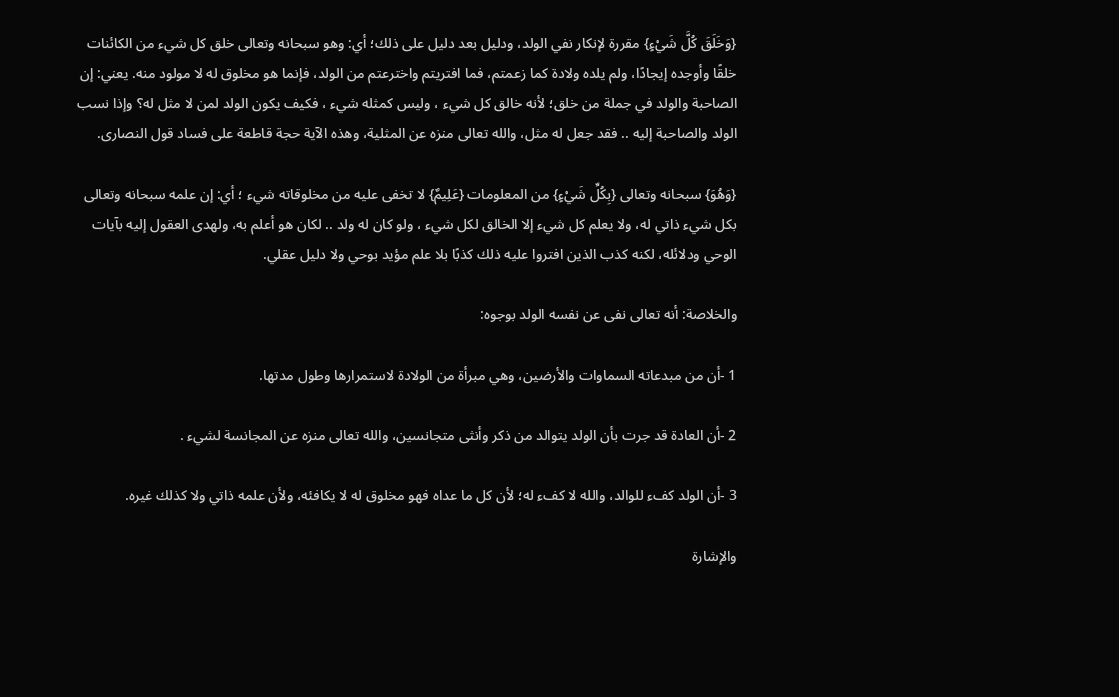{وَخَلَقَ كُلَّ شَيْءٍ} مقررة لإنكار نفي الولد، ودليل بعد دليل على ذلك؛ أي: وهو سبحانه وتعالى خلق كل شيء من الكائنات خلقًا وأوجده إيجادًا، ولم يلده ولادة كما زعمتم، فما افتريتم واخترعتم من الولد، فإنما هو مخلوق له لا مولود منه. يعني: إن الصاحبة والولد في جملة من خلق؛ لأنه خالق كل شيء ، وليس كمثله شيء ، فكيف يكون الولد لمن لا مثل له؟ وإذا نسب الولد والصاحبة إليه .. فقد جعل له مثل، والله تعالى منزه عن المثلية، وهذه الآية حجة قاطعة على فساد قول النصارى.

{وَهُوَ} سبحانه وتعالى {بِكُلِّ شَيْءٍ} من المعلومات {عَلِيمٌ} لا تخفى عليه من مخلوقاته شيء ؛ أي: إن علمه سبحانه وتعالى بكل شيء ذاتي له، ولا يعلم كل شيء إلا الخالق لكل شيء ، ولو كان له ولد .. لكان هو أعلم به، ولهدى العقول إليه بآيات الوحي ودلائله، لكنه كذب الذين افتروا عليه ذلك كذبًا بلا علم مؤيد بوحي ولا دليل عقلي.

والخلاصة: أنه تعالى نفى عن نفسه الولد بوجوه:

1 -أن من مبدعاته السماوات والأرضين، وهي مبرأة من الولادة لاستمرارها وطول مدتها.

2 -أن العادة قد جرت بأن الولد يتوالد من ذكر وأنثى متجانسين، والله تعالى منزه عن المجانسة لشيء .

3 -أن الولد كفء للوالد، والله لا كفء له؛ لأن كل ما عداه فهو مخلوق له لا يكافئه، ولأن علمه ذاتي ولا كذلك غيره.

والإشارة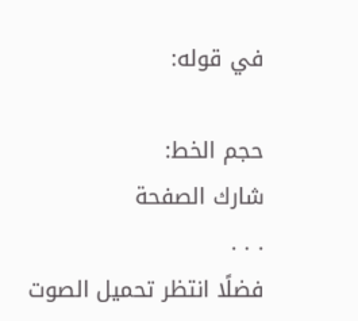في قوله:

حجم الخط:
شارك الصفحة
. . .
فضلًا انتظر تحميل الصوت